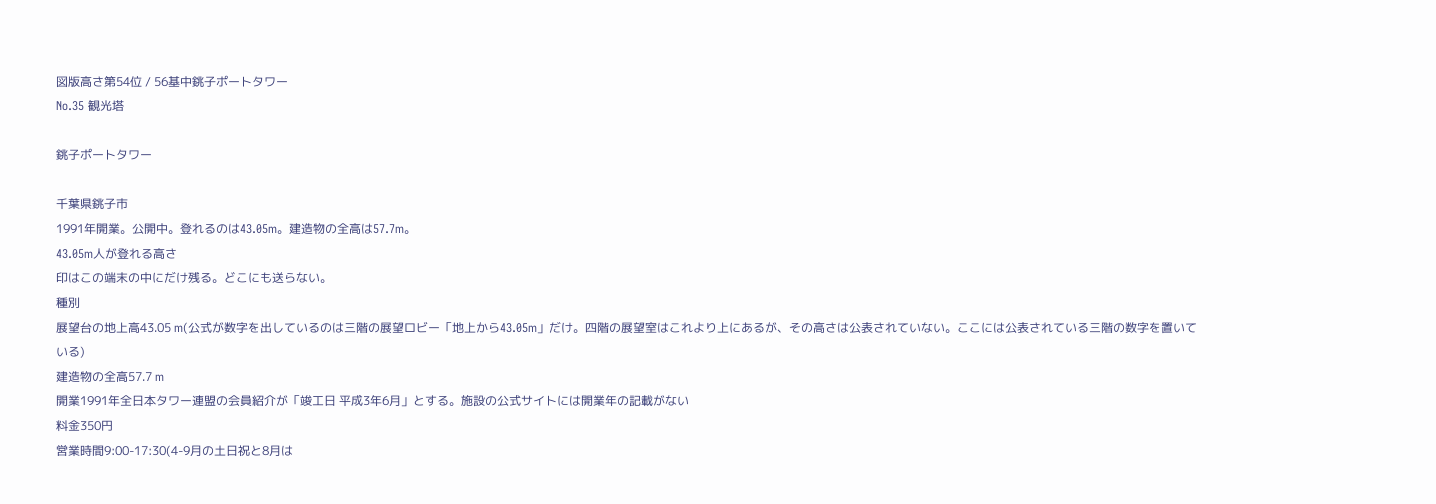図版高さ第54位 / 56基中銚子ポートタワー
No.35 観光塔

銚子ポートタワー

千葉県銚子市
1991年開業。公開中。登れるのは43.05m。建造物の全高は57.7m。
43.05m人が登れる高さ
印はこの端末の中にだけ残る。どこにも送らない。
種別
展望台の地上高43.05 m(公式が数字を出しているのは三階の展望ロビー「地上から43.05m」だけ。四階の展望室はこれより上にあるが、その高さは公表されていない。ここには公表されている三階の数字を置いている)
建造物の全高57.7 m
開業1991年全日本タワー連盟の会員紹介が「竣工日 平成3年6月」とする。施設の公式サイトには開業年の記載がない
料金350円
営業時間9:00-17:30(4-9月の土日祝と8月は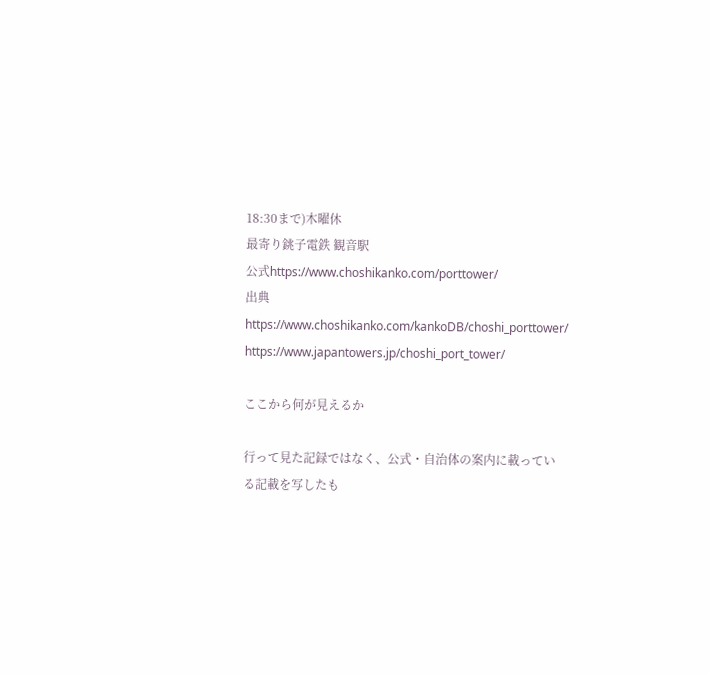18:30まで)木曜休
最寄り銚子電鉄 観音駅
公式https://www.choshikanko.com/porttower/
出典https://www.choshikanko.com/kankoDB/choshi_porttower/
https://www.japantowers.jp/choshi_port_tower/

ここから何が見えるか

行って見た記録ではなく、公式・自治体の案内に載っている記載を写したも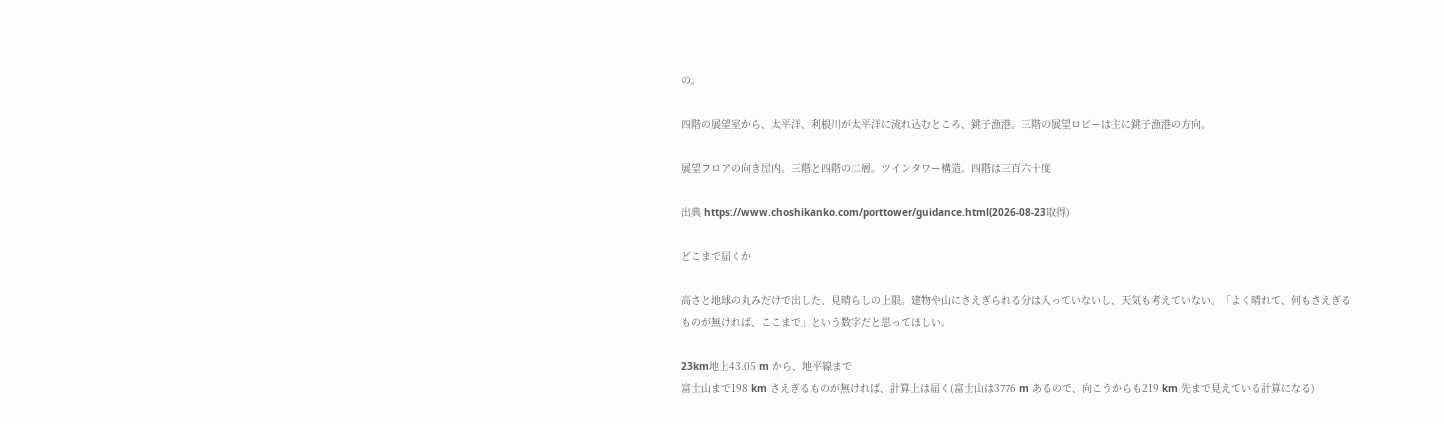の。

四階の展望室から、太平洋、利根川が太平洋に流れ込むところ、銚子漁港。三階の展望ロビーは主に銚子漁港の方向。

展望フロアの向き屋内。三階と四階の二層。ツインタワー構造。四階は三百六十度

出典 https://www.choshikanko.com/porttower/guidance.html(2026-08-23取得)

どこまで届くか

高さと地球の丸みだけで出した、見晴らしの上限。建物や山にさえぎられる分は入っていないし、天気も考えていない。「よく晴れて、何もさえぎるものが無ければ、ここまで」という数字だと思ってほしい。

23km地上43.05 m から、地平線まで
富士山まで198 km さえぎるものが無ければ、計算上は届く(富士山は3776 m あるので、向こうからも219 km 先まで見えている計算になる)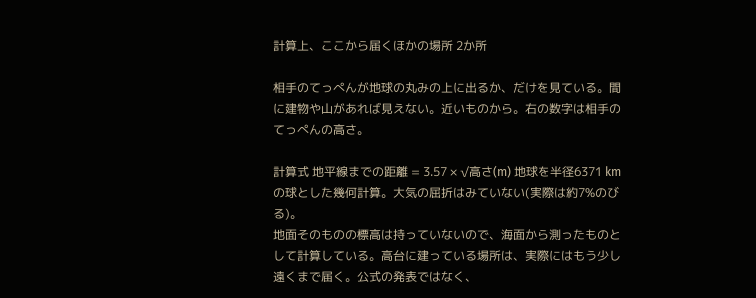計算上、ここから届くほかの場所 2か所

相手のてっぺんが地球の丸みの上に出るか、だけを見ている。間に建物や山があれば見えない。近いものから。右の数字は相手のてっぺんの高さ。

計算式 地平線までの距離 = 3.57 × √高さ(m) 地球を半径6371 kmの球とした幾何計算。大気の屈折はみていない(実際は約7%のびる)。
地面そのものの標高は持っていないので、海面から測ったものとして計算している。高台に建っている場所は、実際にはもう少し遠くまで届く。公式の発表ではなく、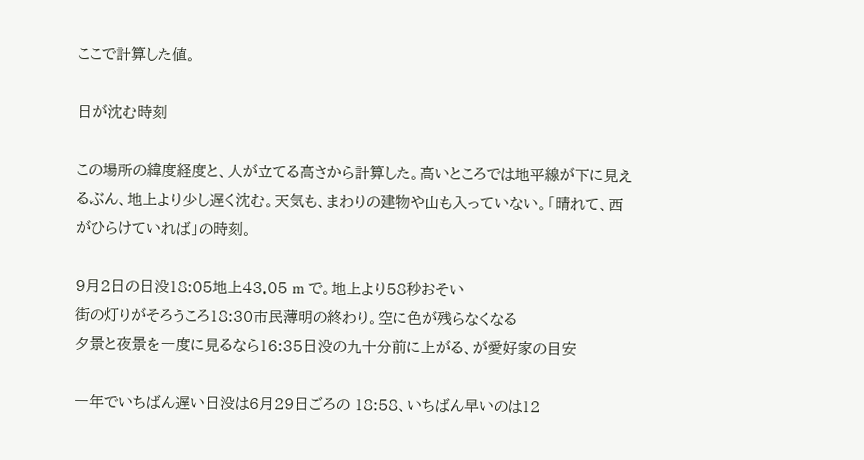ここで計算した値。

日が沈む時刻

この場所の緯度経度と、人が立てる高さから計算した。高いところでは地平線が下に見えるぶん、地上より少し遅く沈む。天気も、まわりの建物や山も入っていない。「晴れて、西がひらけていれば」の時刻。

9月2日の日没18:05地上43.05 m で。地上より58秒おそい
街の灯りがそろうころ18:30市民薄明の終わり。空に色が残らなくなる
夕景と夜景を一度に見るなら16:35日没の九十分前に上がる、が愛好家の目安

一年でいちばん遅い日没は6月29日ごろの 18:58、いちばん早いのは12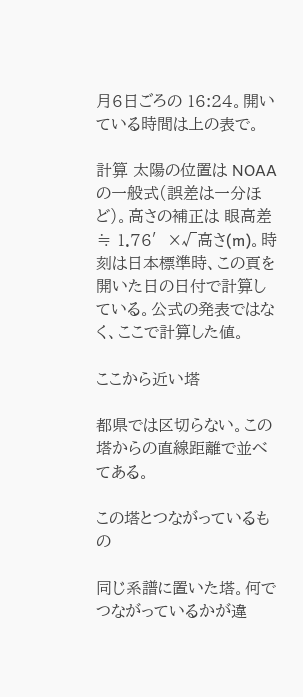月6日ごろの 16:24。開いている時間は上の表で。

計算 太陽の位置は NOAA の一般式(誤差は一分ほど)。高さの補正は 眼高差 ≒ 1.76′×√高さ(m)。時刻は日本標準時、この頁を開いた日の日付で計算している。公式の発表ではなく、ここで計算した値。

ここから近い塔

都県では区切らない。この塔からの直線距離で並べてある。

この塔とつながっているもの

同じ系譜に置いた塔。何でつながっているかが違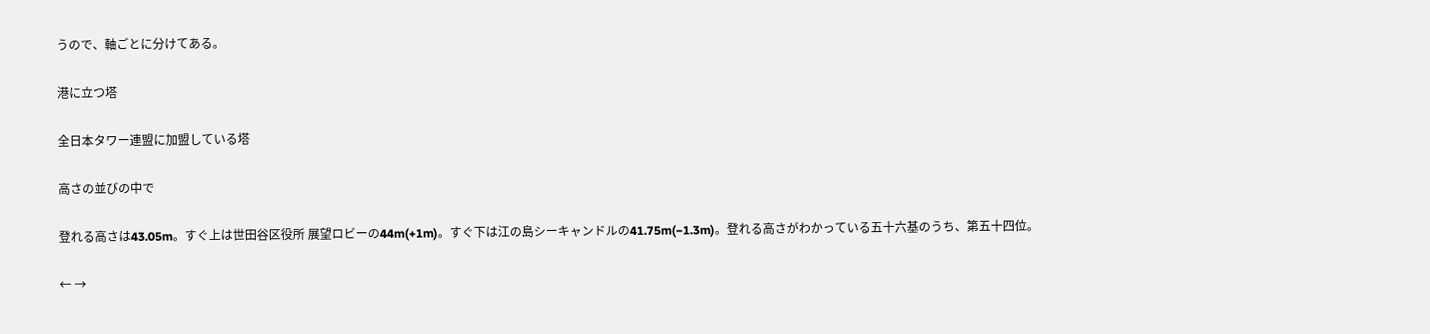うので、軸ごとに分けてある。

港に立つ塔

全日本タワー連盟に加盟している塔

高さの並びの中で

登れる高さは43.05m。すぐ上は世田谷区役所 展望ロビーの44m(+1m)。すぐ下は江の島シーキャンドルの41.75m(−1.3m)。登れる高さがわかっている五十六基のうち、第五十四位。

← →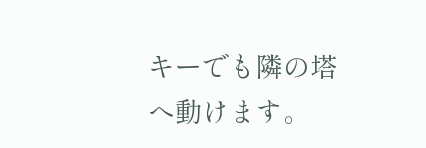キーでも隣の塔へ動けます。